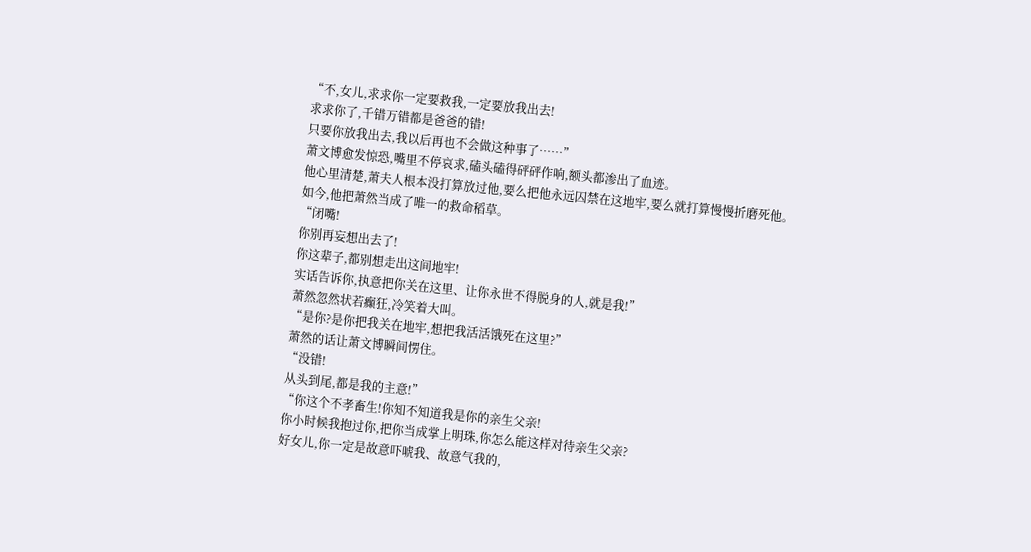“不,女儿,求求你一定要救我,一定要放我出去!
求求你了,千错万错都是爸爸的错!
只要你放我出去,我以后再也不会做这种事了……”
萧文博愈发惊恐,嘴里不停哀求,磕头磕得砰砰作响,额头都渗出了血迹。
他心里清楚,萧夫人根本没打算放过他,要么把他永远囚禁在这地牢,要么就打算慢慢折磨死他。
如今,他把萧然当成了唯一的救命稻草。
“闭嘴!
你别再妄想出去了!
你这辈子,都别想走出这间地牢!
实话告诉你,执意把你关在这里、让你永世不得脱身的人,就是我!”
萧然忽然状若癫狂,冷笑着大叫。
“是你?是你把我关在地牢,想把我活活饿死在这里?”
萧然的话让萧文博瞬间愣住。
“没错!
从头到尾,都是我的主意!”
“你这个不孝畜生!你知不知道我是你的亲生父亲!
你小时候我抱过你,把你当成掌上明珠,你怎么能这样对待亲生父亲?
好女儿,你一定是故意吓唬我、故意气我的,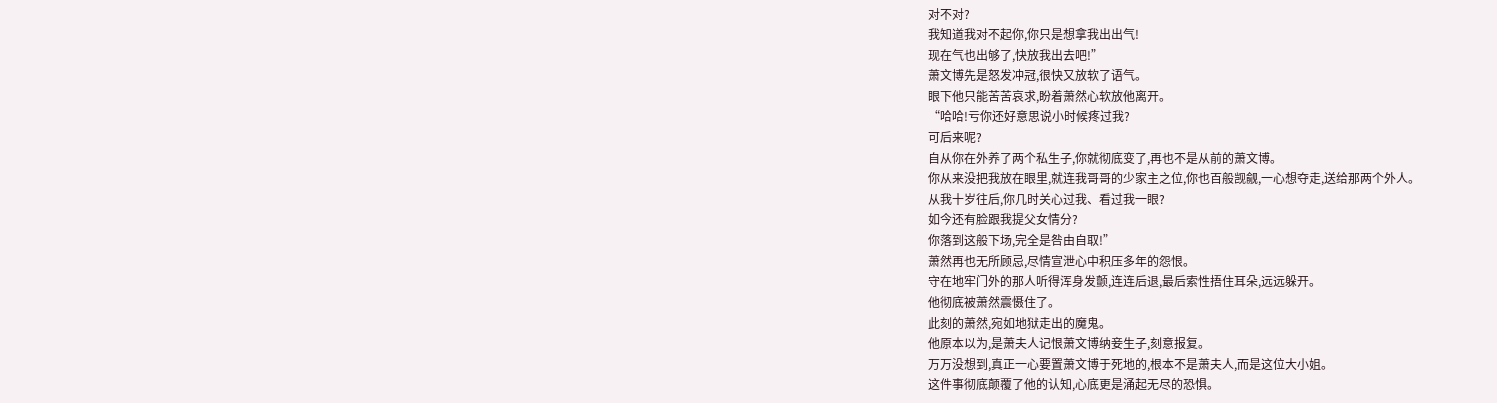对不对?
我知道我对不起你,你只是想拿我出出气!
现在气也出够了,快放我出去吧!”
萧文博先是怒发冲冠,很快又放软了语气。
眼下他只能苦苦哀求,盼着萧然心软放他离开。
“哈哈!亏你还好意思说小时候疼过我?
可后来呢?
自从你在外养了两个私生子,你就彻底变了,再也不是从前的萧文博。
你从来没把我放在眼里,就连我哥哥的少家主之位,你也百般觊觎,一心想夺走,送给那两个外人。
从我十岁往后,你几时关心过我、看过我一眼?
如今还有脸跟我提父女情分?
你落到这般下场,完全是咎由自取!”
萧然再也无所顾忌,尽情宣泄心中积压多年的怨恨。
守在地牢门外的那人听得浑身发颤,连连后退,最后索性捂住耳朵,远远躲开。
他彻底被萧然震慑住了。
此刻的萧然,宛如地狱走出的魔鬼。
他原本以为,是萧夫人记恨萧文博纳妾生子,刻意报复。
万万没想到,真正一心要置萧文博于死地的,根本不是萧夫人,而是这位大小姐。
这件事彻底颠覆了他的认知,心底更是涌起无尽的恐惧。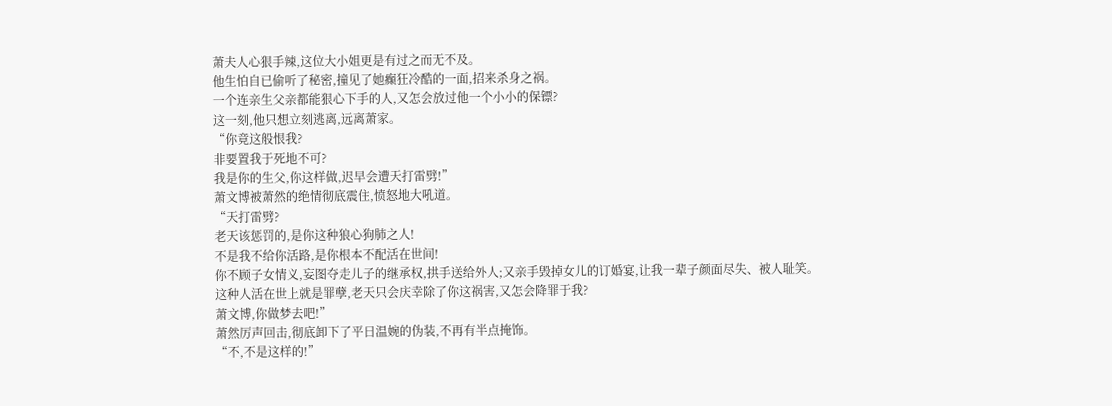萧夫人心狠手辣,这位大小姐更是有过之而无不及。
他生怕自已偷听了秘密,撞见了她癫狂冷酷的一面,招来杀身之祸。
一个连亲生父亲都能狠心下手的人,又怎会放过他一个小小的保镖?
这一刻,他只想立刻逃离,远离萧家。
“你竟这般恨我?
非要置我于死地不可?
我是你的生父,你这样做,迟早会遭天打雷劈!”
萧文博被萧然的绝情彻底震住,愤怒地大吼道。
“天打雷劈?
老天该惩罚的,是你这种狼心狗肺之人!
不是我不给你活路,是你根本不配活在世间!
你不顾子女情义,妄图夺走儿子的继承权,拱手送给外人;又亲手毁掉女儿的订婚宴,让我一辈子颜面尽失、被人耻笑。
这种人活在世上就是罪孽,老天只会庆幸除了你这祸害,又怎会降罪于我?
萧文博,你做梦去吧!”
萧然厉声回击,彻底卸下了平日温婉的伪装,不再有半点掩饰。
“不,不是这样的!”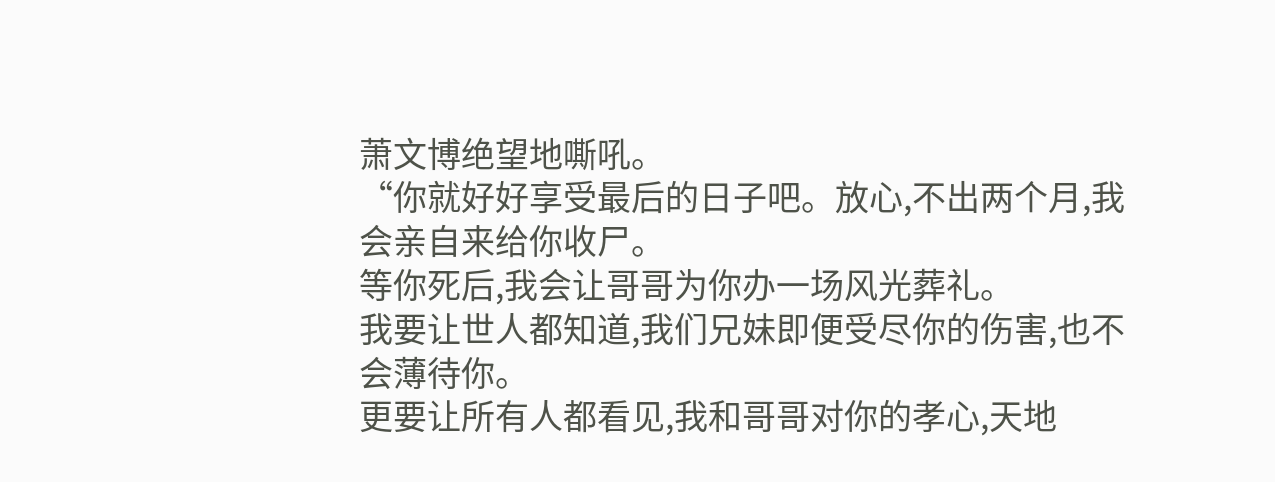萧文博绝望地嘶吼。
“你就好好享受最后的日子吧。放心,不出两个月,我会亲自来给你收尸。
等你死后,我会让哥哥为你办一场风光葬礼。
我要让世人都知道,我们兄妹即便受尽你的伤害,也不会薄待你。
更要让所有人都看见,我和哥哥对你的孝心,天地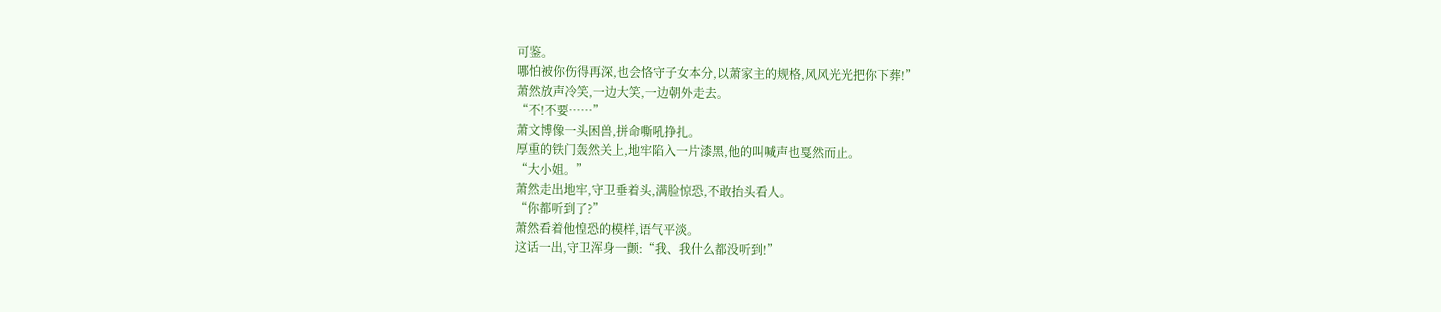可鉴。
哪怕被你伤得再深,也会恪守子女本分,以萧家主的规格,风风光光把你下葬!”
萧然放声冷笑,一边大笑,一边朝外走去。
“不!不要……”
萧文博像一头困兽,拼命嘶吼挣扎。
厚重的铁门轰然关上,地牢陷入一片漆黑,他的叫喊声也戛然而止。
“大小姐。”
萧然走出地牢,守卫垂着头,满脸惊恐,不敢抬头看人。
“你都听到了?”
萧然看着他惶恐的模样,语气平淡。
这话一出,守卫浑身一颤:“我、我什么都没听到!”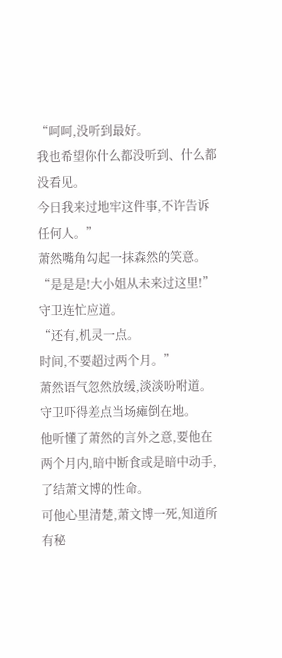“呵呵,没听到最好。
我也希望你什么都没听到、什么都没看见。
今日我来过地牢这件事,不许告诉任何人。”
萧然嘴角勾起一抹森然的笑意。
“是是是!大小姐从未来过这里!”
守卫连忙应道。
“还有,机灵一点。
时间,不要超过两个月。”
萧然语气忽然放缓,淡淡吩咐道。
守卫吓得差点当场瘫倒在地。
他听懂了萧然的言外之意,要他在两个月内,暗中断食或是暗中动手,了结萧文博的性命。
可他心里清楚,萧文博一死,知道所有秘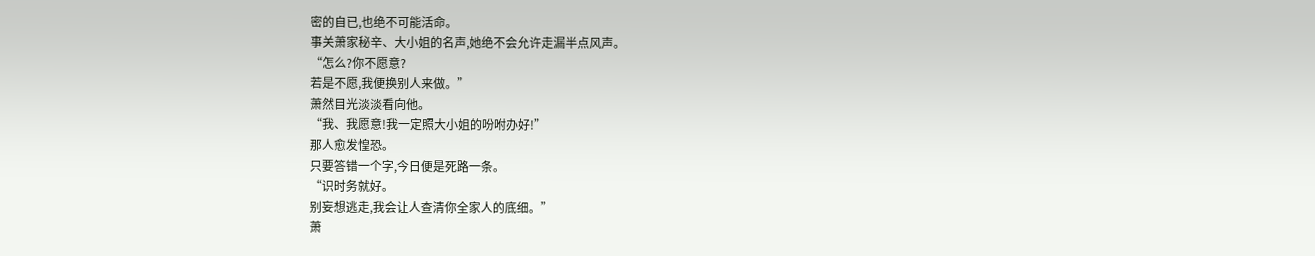密的自已,也绝不可能活命。
事关萧家秘辛、大小姐的名声,她绝不会允许走漏半点风声。
“怎么?你不愿意?
若是不愿,我便换别人来做。”
萧然目光淡淡看向他。
“我、我愿意!我一定照大小姐的吩咐办好!”
那人愈发惶恐。
只要答错一个字,今日便是死路一条。
“识时务就好。
别妄想逃走,我会让人查清你全家人的底细。”
萧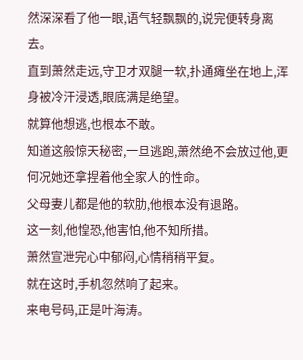然深深看了他一眼,语气轻飘飘的,说完便转身离去。
直到萧然走远,守卫才双腿一软,扑通瘫坐在地上,浑身被冷汗浸透,眼底满是绝望。
就算他想逃,也根本不敢。
知道这般惊天秘密,一旦逃跑,萧然绝不会放过他,更何况她还拿捏着他全家人的性命。
父母妻儿都是他的软肋,他根本没有退路。
这一刻,他惶恐,他害怕,他不知所措。
萧然宣泄完心中郁闷,心情稍稍平复。
就在这时,手机忽然响了起来。
来电号码,正是叶海涛。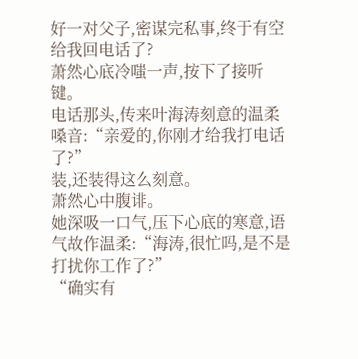好一对父子,密谋完私事,终于有空给我回电话了?
萧然心底冷嗤一声,按下了接听键。
电话那头,传来叶海涛刻意的温柔嗓音:“亲爱的,你刚才给我打电话了?”
装,还装得这么刻意。
萧然心中腹诽。
她深吸一口气,压下心底的寒意,语气故作温柔:“海涛,很忙吗,是不是打扰你工作了?”
“确实有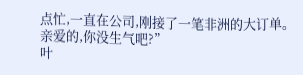点忙,一直在公司,刚接了一笔非洲的大订单。
亲爱的,你没生气吧?”
叶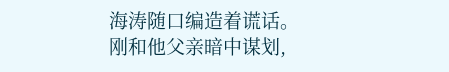海涛随口编造着谎话。
刚和他父亲暗中谋划,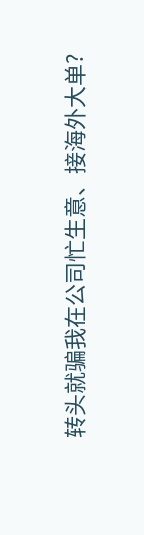转头就骗我在公司忙生意、接海外大单?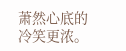萧然心底的冷笑更浓。